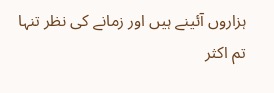ہزاروں آئینے ہیں اور زمانے کی نظر تنہا تم اکثر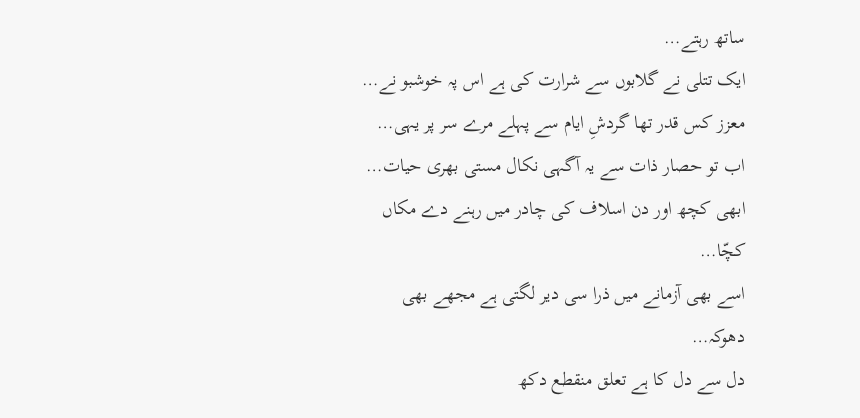ساتھ رہتے…
ایک تتلی نے گلابوں سے شرارت کی ہے اس پہ خوشبو نے…
معزز کس قدر تھا گردشِ ایام سے پہلے مرے سر پر یہی…
اب تو حصار ذات سے یہ آگہی نکال مستی بھری حیات…
ابھی کچھ اور دن اسلاف کی چادر میں رہنے دے مکاں کچّا…
اسے بھی آزمانے میں ذرا سی دیر لگتی ہے مجھے بھی دھوکہ…
دل سے دل کا ہے تعلق منقطع دکھ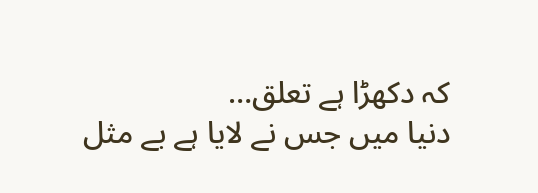کہ دکھڑا ہے تعلق…
دنیا میں جس نے لایا ہے بے مثل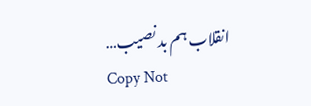انقلاب ہم بد نصیب…
Copy Not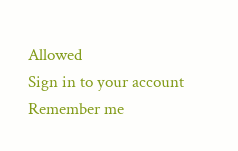Allowed
Sign in to your account
Remember me